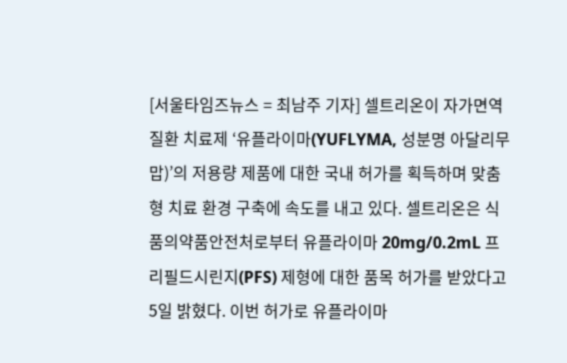[서울타임즈뉴스 = 최남주 기자] 셀트리온이 자가면역질환 치료제 ‘유플라이마(YUFLYMA, 성분명 아달리무맙)’의 저용량 제품에 대한 국내 허가를 획득하며 맞춤형 치료 환경 구축에 속도를 내고 있다. 셀트리온은 식품의약품안전처로부터 유플라이마 20mg/0.2mL 프리필드시린지(PFS) 제형에 대한 품목 허가를 받았다고 5일 밝혔다. 이번 허가로 유플라이마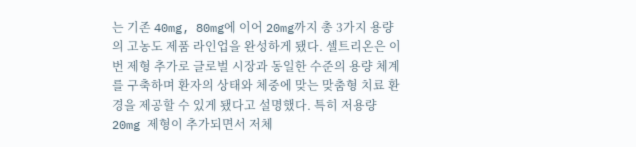는 기존 40mg, 80mg에 이어 20mg까지 총 3가지 용량의 고농도 제품 라인업을 완성하게 됐다. 셀트리온은 이번 제형 추가로 글로벌 시장과 동일한 수준의 용량 체계를 구축하며 환자의 상태와 체중에 맞는 맞춤형 치료 환경을 제공할 수 있게 됐다고 설명했다. 특히 저용량 20mg 제형이 추가되면서 저체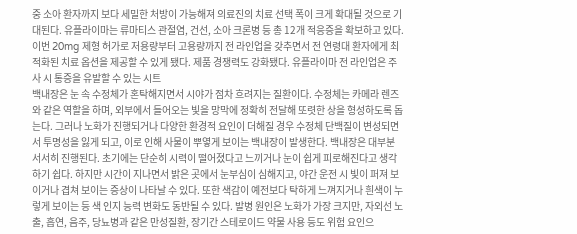중 소아 환자까지 보다 세밀한 처방이 가능해져 의료진의 치료 선택 폭이 크게 확대될 것으로 기대된다. 유플라이마는 류마티스 관절염, 건선, 소아 크론병 등 총 12개 적응증을 확보하고 있다. 이번 20mg 제형 허가로 저용량부터 고용량까지 전 라인업을 갖추면서 전 연령대 환자에게 최적화된 치료 옵션을 제공할 수 있게 됐다. 제품 경쟁력도 강화됐다. 유플라이마 전 라인업은 주사 시 통증을 유발할 수 있는 시트
백내장은 눈 속 수정체가 혼탁해지면서 시야가 점차 흐려지는 질환이다. 수정체는 카메라 렌즈와 같은 역할을 하며, 외부에서 들어오는 빛을 망막에 정확히 전달해 또렷한 상을 형성하도록 돕는다. 그러나 노화가 진행되거나 다양한 환경적 요인이 더해질 경우 수정체 단백질이 변성되면서 투명성을 잃게 되고, 이로 인해 사물이 뿌옇게 보이는 백내장이 발생한다. 백내장은 대부분 서서히 진행된다. 초기에는 단순히 시력이 떨어졌다고 느끼거나 눈이 쉽게 피로해진다고 생각하기 쉽다. 하지만 시간이 지나면서 밝은 곳에서 눈부심이 심해지고, 야간 운전 시 빛이 퍼져 보이거나 겹쳐 보이는 증상이 나타날 수 있다. 또한 색감이 예전보다 탁하게 느껴지거나 흰색이 누렇게 보이는 등 색 인지 능력 변화도 동반될 수 있다. 발병 원인은 노화가 가장 크지만, 자외선 노출, 흡연, 음주, 당뇨병과 같은 만성질환, 장기간 스테로이드 약물 사용 등도 위험 요인으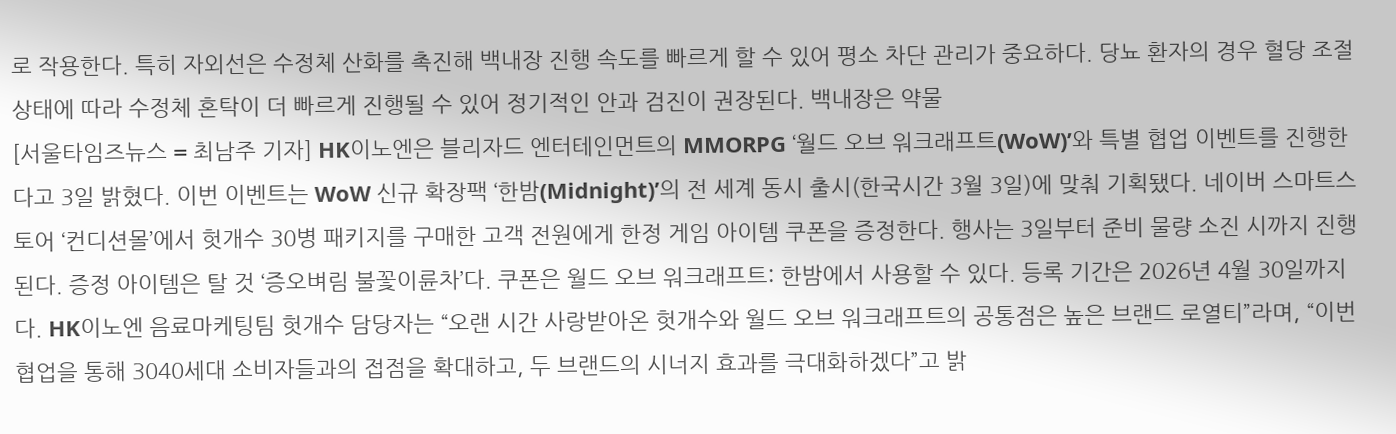로 작용한다. 특히 자외선은 수정체 산화를 촉진해 백내장 진행 속도를 빠르게 할 수 있어 평소 차단 관리가 중요하다. 당뇨 환자의 경우 혈당 조절 상태에 따라 수정체 혼탁이 더 빠르게 진행될 수 있어 정기적인 안과 검진이 권장된다. 백내장은 약물
[서울타임즈뉴스 = 최남주 기자] HK이노엔은 블리자드 엔터테인먼트의 MMORPG ‘월드 오브 워크래프트(WoW)’와 특별 협업 이벤트를 진행한다고 3일 밝혔다. 이번 이벤트는 WoW 신규 확장팩 ‘한밤(Midnight)’의 전 세계 동시 출시(한국시간 3월 3일)에 맞춰 기획됐다. 네이버 스마트스토어 ‘컨디션몰’에서 헛개수 30병 패키지를 구매한 고객 전원에게 한정 게임 아이템 쿠폰을 증정한다. 행사는 3일부터 준비 물량 소진 시까지 진행된다. 증정 아이템은 탈 것 ‘증오벼림 불꽃이륜차’다. 쿠폰은 월드 오브 워크래프트: 한밤에서 사용할 수 있다. 등록 기간은 2026년 4월 30일까지다. HK이노엔 음료마케팅팀 헛개수 담당자는 “오랜 시간 사랑받아온 헛개수와 월드 오브 워크래프트의 공통점은 높은 브랜드 로열티”라며, “이번 협업을 통해 3040세대 소비자들과의 접점을 확대하고, 두 브랜드의 시너지 효과를 극대화하겠다”고 밝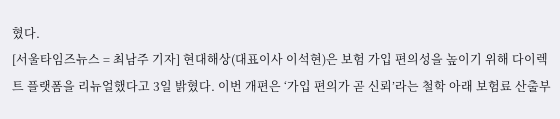혔다.
[서울타임즈뉴스 = 최남주 기자] 현대해상(대표이사 이석현)은 보험 가입 편의성을 높이기 위해 다이렉트 플랫폼을 리뉴얼했다고 3일 밝혔다. 이번 개편은 ‘가입 편의가 곧 신뢰’라는 철학 아래 보험료 산출부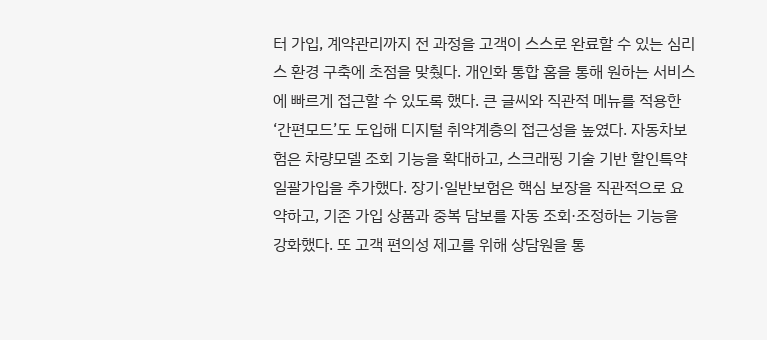터 가입, 계약관리까지 전 과정을 고객이 스스로 완료할 수 있는 심리스 환경 구축에 초점을 맞췄다. 개인화 통합 홈을 통해 원하는 서비스에 빠르게 접근할 수 있도록 했다. 큰 글씨와 직관적 메뉴를 적용한 ‘간편모드’도 도입해 디지털 취약계층의 접근성을 높였다. 자동차보험은 차량모델 조회 기능을 확대하고, 스크래핑 기술 기반 할인특약 일괄가입을 추가했다. 장기·일반보험은 핵심 보장을 직관적으로 요약하고, 기존 가입 상품과 중복 담보를 자동 조회·조정하는 기능을 강화했다. 또 고객 편의성 제고를 위해 상담원을 통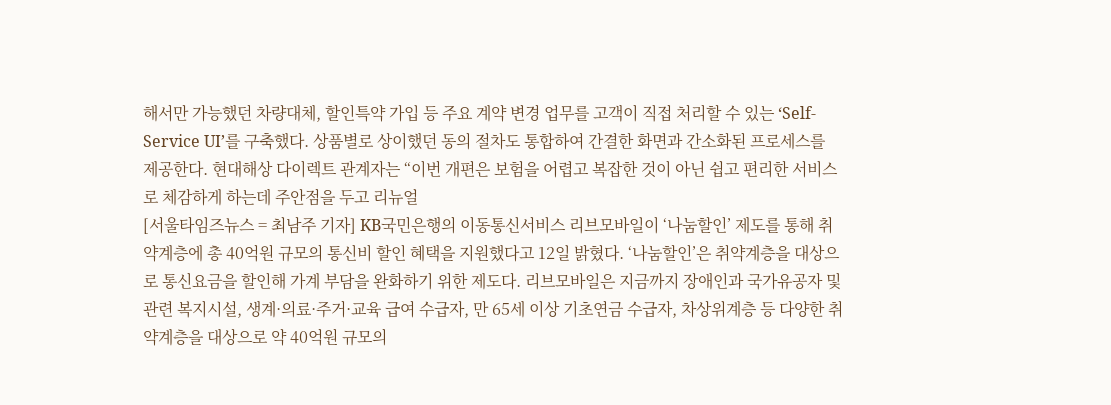해서만 가능했던 차량대체, 할인특약 가입 등 주요 계약 변경 업무를 고객이 직접 처리할 수 있는 ‘Self-Service UI’를 구축했다. 상품별로 상이했던 동의 절차도 통합하여 간결한 화면과 간소화된 프로세스를 제공한다. 현대해상 다이렉트 관계자는 “이번 개편은 보험을 어렵고 복잡한 것이 아닌 쉽고 편리한 서비스로 체감하게 하는데 주안점을 두고 리뉴얼
[서울타임즈뉴스 = 최남주 기자] KB국민은행의 이동통신서비스 리브모바일이 ‘나눔할인’ 제도를 통해 취약계층에 총 40억원 규모의 통신비 할인 혜택을 지원했다고 12일 밝혔다. ‘나눔할인’은 취약계층을 대상으로 통신요금을 할인해 가계 부담을 완화하기 위한 제도다. 리브모바일은 지금까지 장애인과 국가유공자 및 관련 복지시설, 생계·의료·주거·교육 급여 수급자, 만 65세 이상 기초연금 수급자, 차상위계층 등 다양한 취약계층을 대상으로 약 40억원 규모의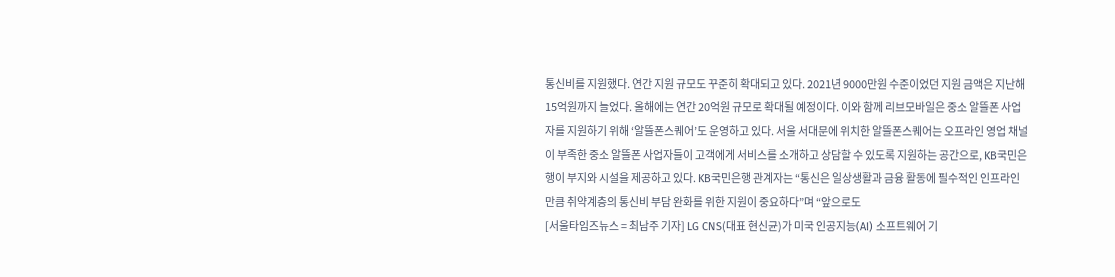통신비를 지원했다. 연간 지원 규모도 꾸준히 확대되고 있다. 2021년 9000만원 수준이었던 지원 금액은 지난해 15억원까지 늘었다. 올해에는 연간 20억원 규모로 확대될 예정이다. 이와 함께 리브모바일은 중소 알뜰폰 사업자를 지원하기 위해 ‘알뜰폰스퀘어’도 운영하고 있다. 서울 서대문에 위치한 알뜰폰스퀘어는 오프라인 영업 채널이 부족한 중소 알뜰폰 사업자들이 고객에게 서비스를 소개하고 상담할 수 있도록 지원하는 공간으로, KB국민은행이 부지와 시설을 제공하고 있다. KB국민은행 관계자는 “통신은 일상생활과 금융 활동에 필수적인 인프라인 만큼 취약계층의 통신비 부담 완화를 위한 지원이 중요하다”며 “앞으로도
[서울타임즈뉴스 = 최남주 기자] LG CNS(대표 현신균)가 미국 인공지능(AI) 소프트웨어 기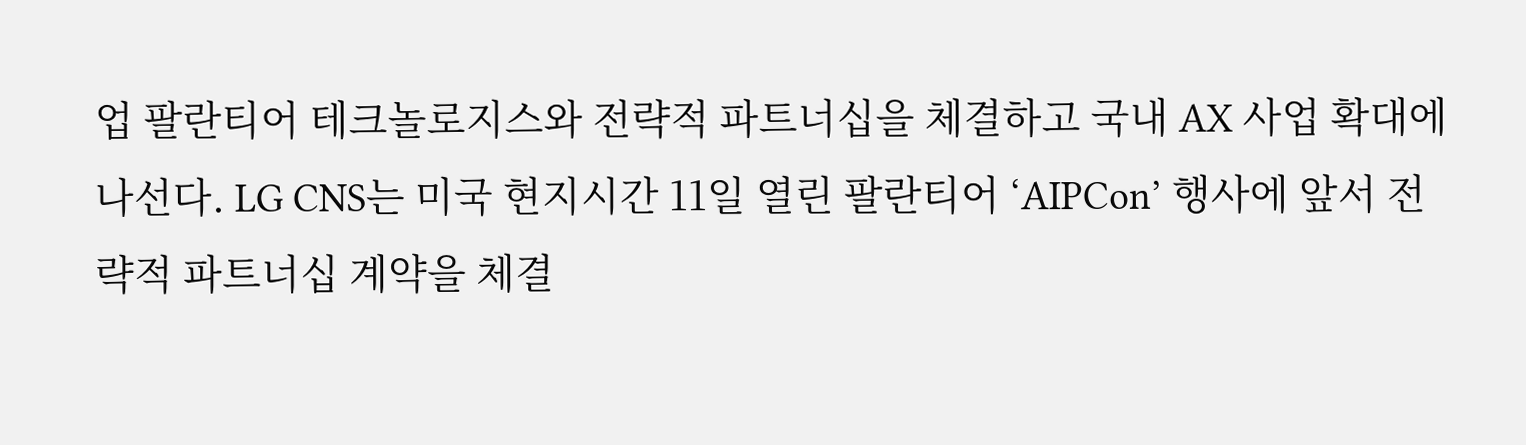업 팔란티어 테크놀로지스와 전략적 파트너십을 체결하고 국내 AX 사업 확대에 나선다. LG CNS는 미국 현지시간 11일 열린 팔란티어 ‘AIPCon’ 행사에 앞서 전략적 파트너십 계약을 체결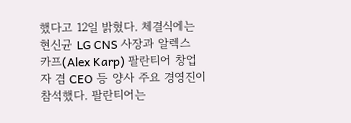했다고 12일 밝혔다. 체결식에는 현신균 LG CNS 사장과 알렉스 카프(Alex Karp) 팔란티어 창업자 겸 CEO 등 양사 주요 경영진이 참석했다. 팔란티어는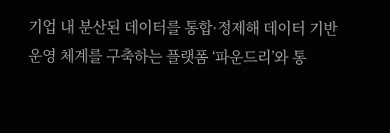기업 내 분산된 데이터를 통합·정제해 데이터 기반 운영 체계를 구축하는 플랫폼 ‘파운드리’와 통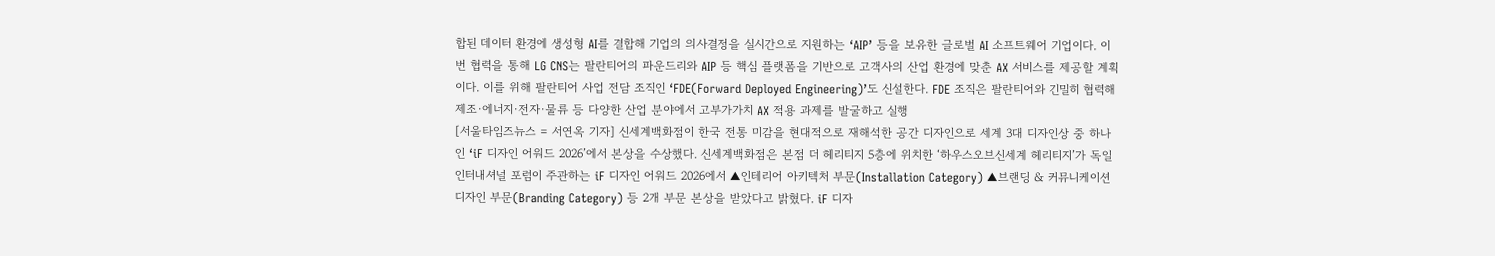합된 데이터 환경에 생성형 AI를 결합해 기업의 의사결정을 실시간으로 지원하는 ‘AIP’ 등을 보유한 글로벌 AI 소프트웨어 기업이다. 이번 협력을 통해 LG CNS는 팔란티어의 파운드리와 AIP 등 핵심 플랫폼을 기반으로 고객사의 산업 환경에 맞춘 AX 서비스를 제공할 계획이다. 이를 위해 팔란티어 사업 전담 조직인 ‘FDE(Forward Deployed Engineering)’도 신설한다. FDE 조직은 팔란티어와 긴밀히 협력해 제조·에너지·전자·물류 등 다양한 산업 분야에서 고부가가치 AX 적용 과제를 발굴하고 실행
[서울타임즈뉴스 = 서연옥 기자] 신세계백화점이 한국 전통 미감을 현대적으로 재해석한 공간 디자인으로 세계 3대 디자인상 중 하나인 ‘iF 디자인 어워드 2026’에서 본상을 수상했다. 신세계백화점은 본점 더 헤리티지 5층에 위치한 ‘하우스오브신세계 헤리티지’가 독일 인터내셔널 포럼이 주관하는 iF 디자인 어워드 2026에서 ▲인테리어 아키텍처 부문(Installation Category) ▲브랜딩 & 커뮤니케이션 디자인 부문(Branding Category) 등 2개 부문 본상을 받았다고 밝혔다. iF 디자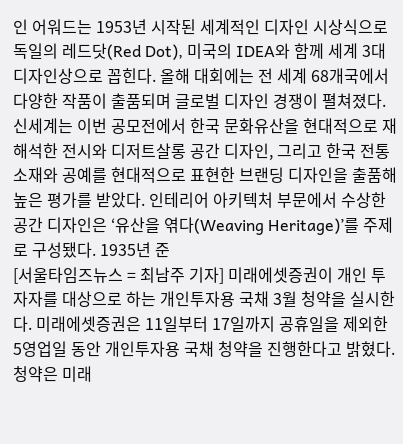인 어워드는 1953년 시작된 세계적인 디자인 시상식으로 독일의 레드닷(Red Dot), 미국의 IDEA와 함께 세계 3대 디자인상으로 꼽힌다. 올해 대회에는 전 세계 68개국에서 다양한 작품이 출품되며 글로벌 디자인 경쟁이 펼쳐졌다. 신세계는 이번 공모전에서 한국 문화유산을 현대적으로 재해석한 전시와 디저트살롱 공간 디자인, 그리고 한국 전통 소재와 공예를 현대적으로 표현한 브랜딩 디자인을 출품해 높은 평가를 받았다. 인테리어 아키텍처 부문에서 수상한 공간 디자인은 ‘유산을 엮다(Weaving Heritage)’를 주제로 구성됐다. 1935년 준
[서울타임즈뉴스 = 최남주 기자] 미래에셋증권이 개인 투자자를 대상으로 하는 개인투자용 국채 3월 청약을 실시한다. 미래에셋증권은 11일부터 17일까지 공휴일을 제외한 5영업일 동안 개인투자용 국채 청약을 진행한다고 밝혔다. 청약은 미래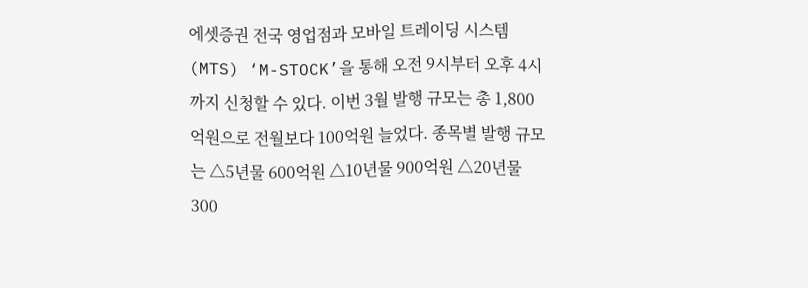에셋증권 전국 영업점과 모바일 트레이딩 시스템(MTS) ‘M-STOCK’을 통해 오전 9시부터 오후 4시까지 신청할 수 있다. 이번 3월 발행 규모는 총 1,800억원으로 전월보다 100억원 늘었다. 종목별 발행 규모는 △5년물 600억원 △10년물 900억원 △20년물 300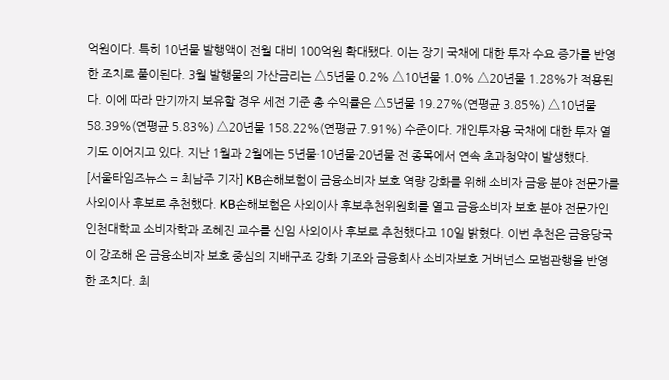억원이다. 특히 10년물 발행액이 전월 대비 100억원 확대됐다. 이는 장기 국채에 대한 투자 수요 증가를 반영한 조치로 풀이된다. 3월 발행물의 가산금리는 △5년물 0.2% △10년물 1.0% △20년물 1.28%가 적용된다. 이에 따라 만기까지 보유할 경우 세전 기준 총 수익률은 △5년물 19.27%(연평균 3.85%) △10년물 58.39%(연평균 5.83%) △20년물 158.22%(연평균 7.91%) 수준이다. 개인투자용 국채에 대한 투자 열기도 이어지고 있다. 지난 1월과 2월에는 5년물·10년물·20년물 전 종목에서 연속 초과청약이 발생했다.
[서울타임즈뉴스 = 최남주 기자] KB손해보험이 금융소비자 보호 역량 강화를 위해 소비자 금융 분야 전문가를 사외이사 후보로 추천했다. KB손해보험은 사외이사 후보추천위원회를 열고 금융소비자 보호 분야 전문가인 인천대학교 소비자학과 조혜진 교수를 신임 사외이사 후보로 추천했다고 10일 밝혔다. 이번 추천은 금융당국이 강조해 온 금융소비자 보호 중심의 지배구조 강화 기조와 금융회사 소비자보호 거버넌스 모범관행을 반영한 조치다. 최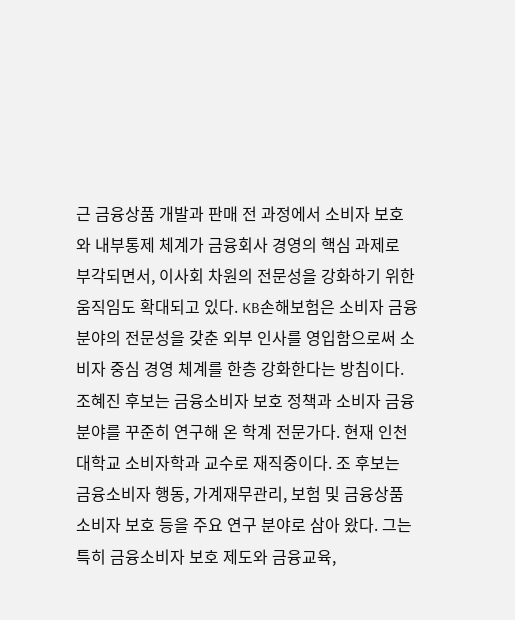근 금융상품 개발과 판매 전 과정에서 소비자 보호와 내부통제 체계가 금융회사 경영의 핵심 과제로 부각되면서, 이사회 차원의 전문성을 강화하기 위한 움직임도 확대되고 있다. KB손해보험은 소비자 금융 분야의 전문성을 갖춘 외부 인사를 영입함으로써 소비자 중심 경영 체계를 한층 강화한다는 방침이다. 조혜진 후보는 금융소비자 보호 정책과 소비자 금융 분야를 꾸준히 연구해 온 학계 전문가다. 현재 인천대학교 소비자학과 교수로 재직중이다. 조 후보는 금융소비자 행동, 가계재무관리, 보험 및 금융상품 소비자 보호 등을 주요 연구 분야로 삼아 왔다. 그는 특히 금융소비자 보호 제도와 금융교육,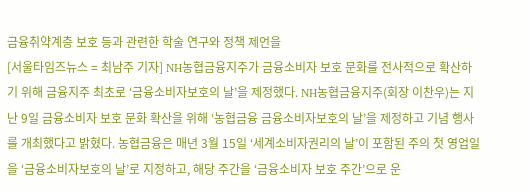금융취약계층 보호 등과 관련한 학술 연구와 정책 제언을
[서울타임즈뉴스 = 최남주 기자] NH농협금융지주가 금융소비자 보호 문화를 전사적으로 확산하기 위해 금융지주 최초로 ‘금융소비자보호의 날’을 제정했다. NH농협금융지주(회장 이찬우)는 지난 9일 금융소비자 보호 문화 확산을 위해 ‘농협금융 금융소비자보호의 날’을 제정하고 기념 행사를 개최했다고 밝혔다. 농협금융은 매년 3월 15일 ‘세계소비자권리의 날’이 포함된 주의 첫 영업일을 ‘금융소비자보호의 날’로 지정하고, 해당 주간을 ‘금융소비자 보호 주간’으로 운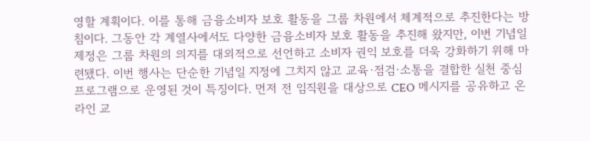영할 계획이다. 이를 통해 금융소비자 보호 활동을 그룹 차원에서 체계적으로 추진한다는 방침이다. 그동안 각 계열사에서도 다양한 금융소비자 보호 활동을 추진해 왔지만, 이번 기념일 제정은 그룹 차원의 의지를 대외적으로 선언하고 소비자 권익 보호를 더욱 강화하기 위해 마련됐다. 이번 행사는 단순한 기념일 지정에 그치지 않고 교육·점검·소통을 결합한 실천 중심 프로그램으로 운영된 것이 특징이다. 먼저 전 임직원을 대상으로 CEO 메시지를 공유하고 온라인 교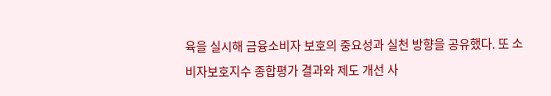육을 실시해 금융소비자 보호의 중요성과 실천 방향을 공유했다. 또 소비자보호지수 종합평가 결과와 제도 개선 사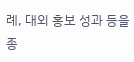례, 대외 홍보 성과 등을 종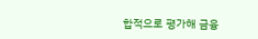합적으로 평가해 금융